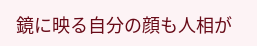鏡に映る自分の顔も人相が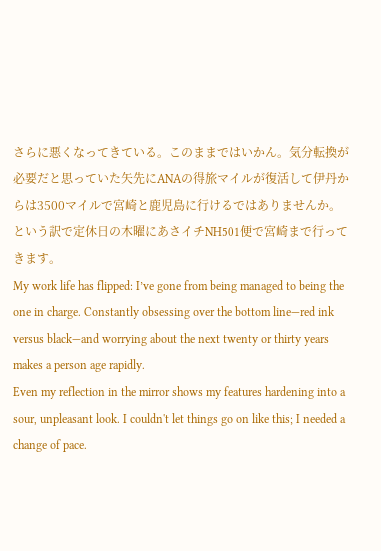さらに悪くなってきている。このままではいかん。気分転換が必要だと思っていた矢先にANAの得旅マイルが復活して伊丹からは3500マイルで宮崎と鹿児島に行けるではありませんか。
という訳で定休日の木曜にあさイチNH501便で宮崎まで行ってきます。
My work life has flipped: I’ve gone from being managed to being the one in charge. Constantly obsessing over the bottom line—red ink versus black—and worrying about the next twenty or thirty years makes a person age rapidly.
Even my reflection in the mirror shows my features hardening into a sour, unpleasant look. I couldn't let things go on like this; I needed a change of pace.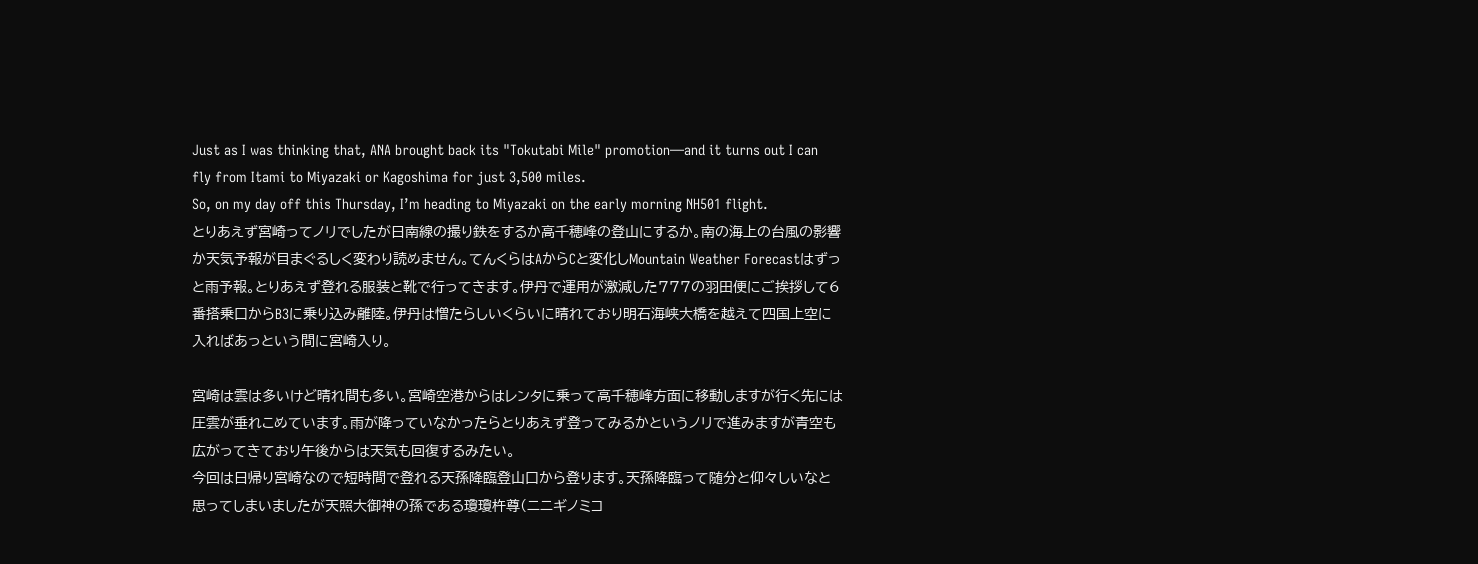Just as I was thinking that, ANA brought back its "Tokutabi Mile" promotion—and it turns out I can fly from Itami to Miyazaki or Kagoshima for just 3,500 miles.
So, on my day off this Thursday, I’m heading to Miyazaki on the early morning NH501 flight.
とりあえず宮崎ってノリでしたが日南線の撮り鉄をするか高千穂峰の登山にするか。南の海上の台風の影響か天気予報が目まぐるしく変わり読めません。てんくらはAからCと変化しMountain Weather Forecastはずっと雨予報。とりあえず登れる服装と靴で行ってきます。伊丹で運用が激減した777の羽田便にご挨拶して6番搭乗口からB3に乗り込み離陸。伊丹は憎たらしいくらいに晴れており明石海峡大橋を越えて四国上空に入ればあっという間に宮崎入り。

宮崎は雲は多いけど晴れ間も多い。宮崎空港からはレンタに乗って高千穂峰方面に移動しますが行く先には圧雲が垂れこめています。雨が降っていなかったらとりあえず登ってみるかというノリで進みますが青空も広がってきており午後からは天気も回復するみたい。
今回は日帰り宮崎なので短時間で登れる天孫降臨登山口から登ります。天孫降臨って随分と仰々しいなと思ってしまいましたが天照大御神の孫である瓊瓊杵尊(ニニギノミコ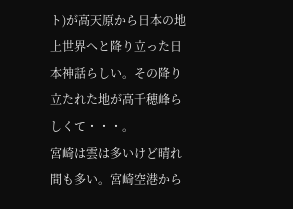ト)が高天原から日本の地上世界へと降り立った日本神話らしい。その降り立たれた地が高千穂峰らしくて・・・。
宮崎は雲は多いけど晴れ間も多い。宮崎空港から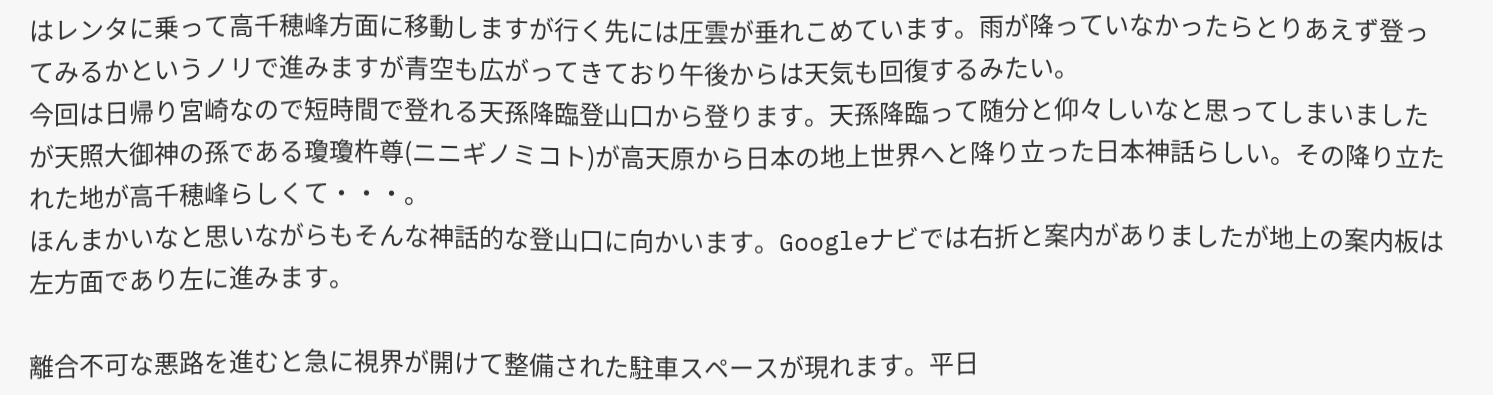はレンタに乗って高千穂峰方面に移動しますが行く先には圧雲が垂れこめています。雨が降っていなかったらとりあえず登ってみるかというノリで進みますが青空も広がってきており午後からは天気も回復するみたい。
今回は日帰り宮崎なので短時間で登れる天孫降臨登山口から登ります。天孫降臨って随分と仰々しいなと思ってしまいましたが天照大御神の孫である瓊瓊杵尊(ニニギノミコト)が高天原から日本の地上世界へと降り立った日本神話らしい。その降り立たれた地が高千穂峰らしくて・・・。
ほんまかいなと思いながらもそんな神話的な登山口に向かいます。Googleナビでは右折と案内がありましたが地上の案内板は左方面であり左に進みます。

離合不可な悪路を進むと急に視界が開けて整備された駐車スペースが現れます。平日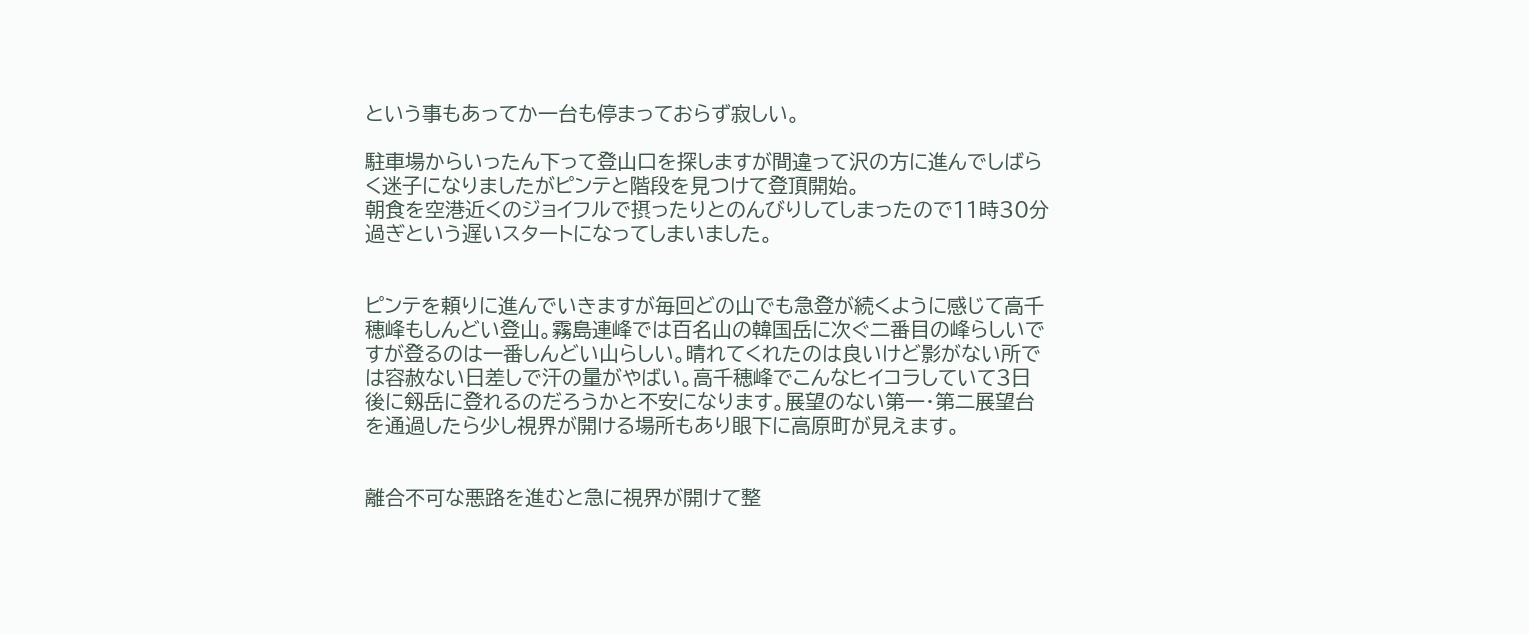という事もあってか一台も停まっておらず寂しい。

駐車場からいったん下って登山口を探しますが間違って沢の方に進んでしばらく迷子になりましたがピンテと階段を見つけて登頂開始。
朝食を空港近くのジョイフルで摂ったりとのんびりしてしまったので11時30分過ぎという遅いスタートになってしまいました。


ピンテを頼りに進んでいきますが毎回どの山でも急登が続くように感じて高千穂峰もしんどい登山。霧島連峰では百名山の韓国岳に次ぐ二番目の峰らしいですが登るのは一番しんどい山らしい。晴れてくれたのは良いけど影がない所では容赦ない日差しで汗の量がやばい。高千穂峰でこんなヒイコラしていて3日後に剱岳に登れるのだろうかと不安になります。展望のない第一・第二展望台を通過したら少し視界が開ける場所もあり眼下に高原町が見えます。


離合不可な悪路を進むと急に視界が開けて整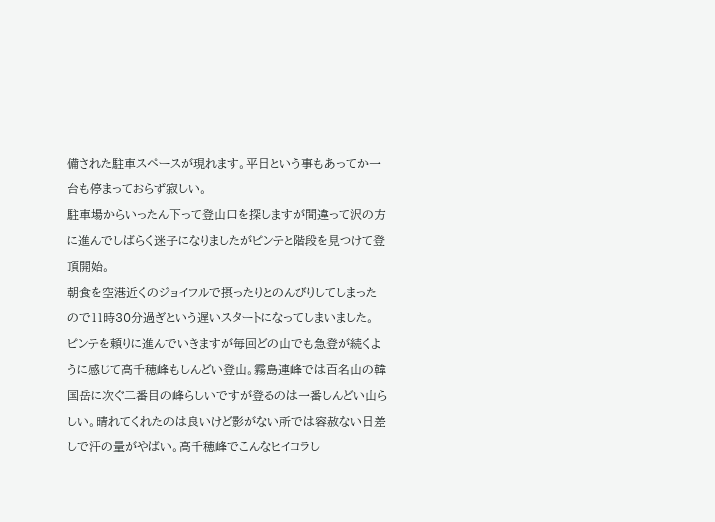備された駐車スペースが現れます。平日という事もあってか一台も停まっておらず寂しい。
駐車場からいったん下って登山口を探しますが間違って沢の方に進んでしばらく迷子になりましたがピンテと階段を見つけて登頂開始。
朝食を空港近くのジョイフルで摂ったりとのんびりしてしまったので11時30分過ぎという遅いスタートになってしまいました。
ピンテを頼りに進んでいきますが毎回どの山でも急登が続くように感じて高千穂峰もしんどい登山。霧島連峰では百名山の韓国岳に次ぐ二番目の峰らしいですが登るのは一番しんどい山らしい。晴れてくれたのは良いけど影がない所では容赦ない日差しで汗の量がやばい。高千穂峰でこんなヒイコラし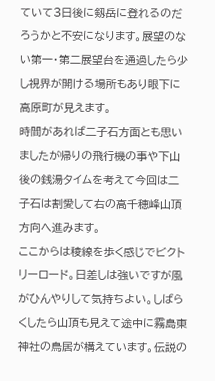ていて3日後に剱岳に登れるのだろうかと不安になります。展望のない第一・第二展望台を通過したら少し視界が開ける場所もあり眼下に高原町が見えます。
時間があれば二子石方面とも思いましたが帰りの飛行機の事や下山後の銭湯タイムを考えて今回は二子石は割愛して右の高千穂峰山頂方向へ進みます。
ここからは稜線を歩く感じでビクトリーロード。日差しは強いですが風がひんやりして気持ちよい。しばらくしたら山頂も見えて途中に霧島東神社の鳥居が構えています。伝説の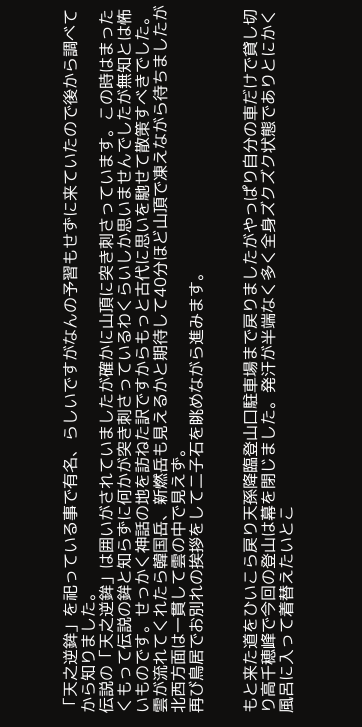「天之逆鉾」を祀っている事で有名、らしいですがなんの予習もせずに来ていたので後から調べてから知りました。
伝説の「天之逆鉾」は囲いがされていましたが確かに山頂に突き刺さっています。この時はまったくもって伝説の鉾と知らずに何かが突き刺さっているわくらいしか思いませんでしたが無知とは怖いものです。せっかく神話の地を訪ねた訳ですからもっと古代に思いを馳せて散策すべきでした。
雲が流れてくれたら韓国岳、新燃岳も見えるかと期待して40分ほど山頂で凍えながら待ちましたが北西方面は一貫して雲の中で見えず。
再び鳥居でお別れの挨拶をして二子石を眺めながら進みます。


もと来た道をひいこら戻り天孫降臨登山口駐車場まで戻りましたがやっぱり自分の車だけで貸し切り高千穂峰で今回の登山は幕を閉じました。発汗が半端なく多く全身ズクズク状態でありとにかく風呂に入って着替えたいとこ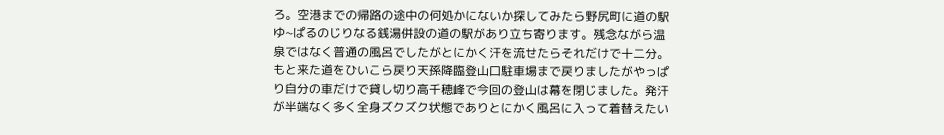ろ。空港までの帰路の途中の何処かにないか探してみたら野尻町に道の駅ゆ~ぱるのじりなる銭湯併設の道の駅があり立ち寄ります。残念ながら温泉ではなく普通の風呂でしたがとにかく汗を流せたらそれだけで十二分。
もと来た道をひいこら戻り天孫降臨登山口駐車場まで戻りましたがやっぱり自分の車だけで貸し切り高千穂峰で今回の登山は幕を閉じました。発汗が半端なく多く全身ズクズク状態でありとにかく風呂に入って着替えたい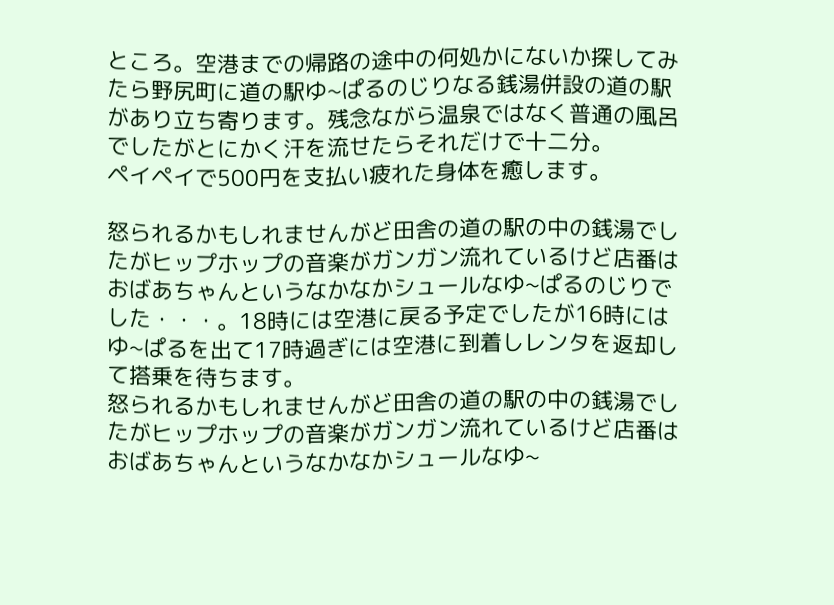ところ。空港までの帰路の途中の何処かにないか探してみたら野尻町に道の駅ゆ~ぱるのじりなる銭湯併設の道の駅があり立ち寄ります。残念ながら温泉ではなく普通の風呂でしたがとにかく汗を流せたらそれだけで十二分。
ペイペイで500円を支払い疲れた身体を癒します。

怒られるかもしれませんがど田舎の道の駅の中の銭湯でしたがヒップホップの音楽がガンガン流れているけど店番はおばあちゃんというなかなかシュールなゆ~ぱるのじりでした・・・。18時には空港に戻る予定でしたが16時にはゆ~ぱるを出て17時過ぎには空港に到着しレンタを返却して搭乗を待ちます。
怒られるかもしれませんがど田舎の道の駅の中の銭湯でしたがヒップホップの音楽がガンガン流れているけど店番はおばあちゃんというなかなかシュールなゆ~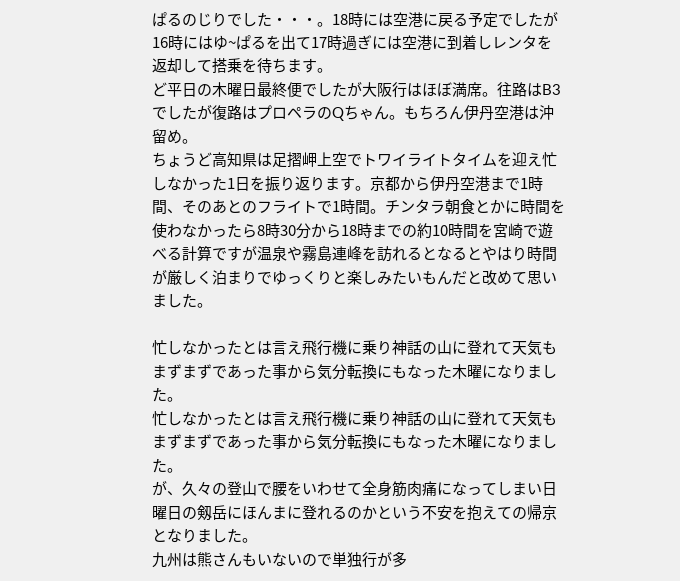ぱるのじりでした・・・。18時には空港に戻る予定でしたが16時にはゆ~ぱるを出て17時過ぎには空港に到着しレンタを返却して搭乗を待ちます。
ど平日の木曜日最終便でしたが大阪行はほぼ満席。往路はB3でしたが復路はプロペラのQちゃん。もちろん伊丹空港は沖留め。
ちょうど高知県は足摺岬上空でトワイライトタイムを迎え忙しなかった1日を振り返ります。京都から伊丹空港まで1時間、そのあとのフライトで1時間。チンタラ朝食とかに時間を使わなかったら8時30分から18時までの約10時間を宮崎で遊べる計算ですが温泉や霧島連峰を訪れるとなるとやはり時間が厳しく泊まりでゆっくりと楽しみたいもんだと改めて思いました。

忙しなかったとは言え飛行機に乗り神話の山に登れて天気もまずまずであった事から気分転換にもなった木曜になりました。
忙しなかったとは言え飛行機に乗り神話の山に登れて天気もまずまずであった事から気分転換にもなった木曜になりました。
が、久々の登山で腰をいわせて全身筋肉痛になってしまい日曜日の剱岳にほんまに登れるのかという不安を抱えての帰京となりました。
九州は熊さんもいないので単独行が多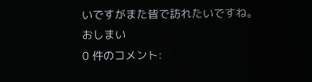いですがまた皆で訪れたいですね。
おしまい
0 件のコメント: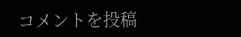コメントを投稿